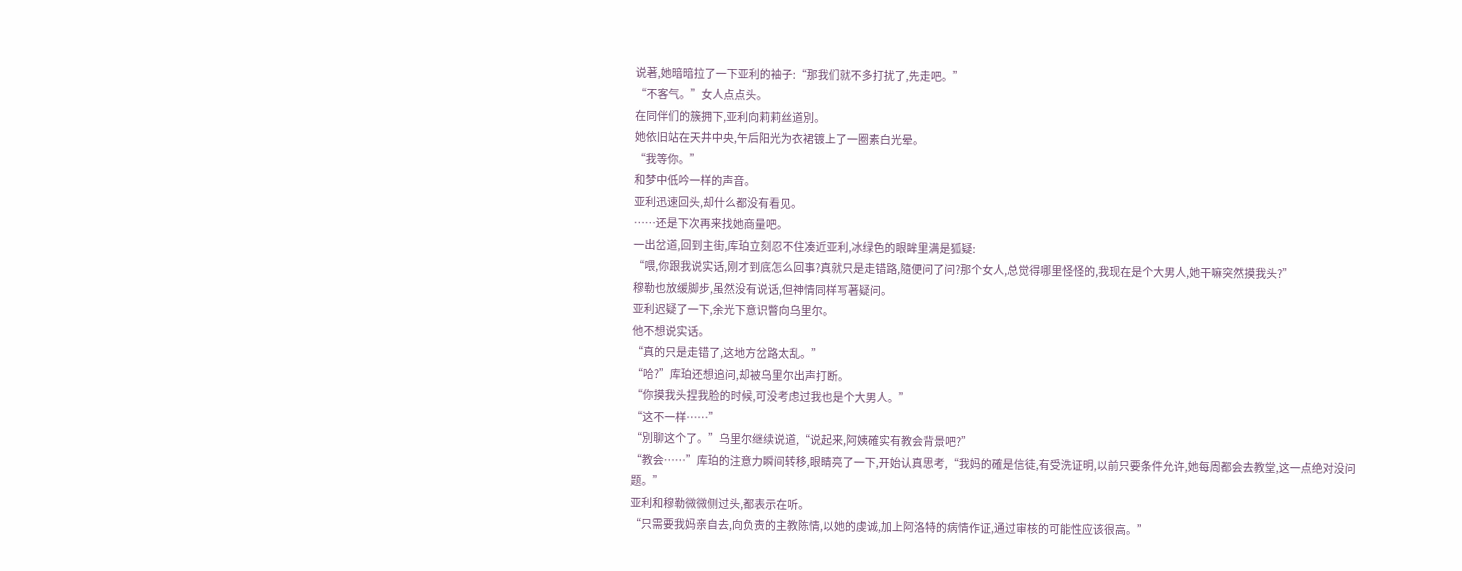说著,她暗暗拉了一下亚利的袖子:“那我们就不多打扰了,先走吧。”
“不客气。”女人点点头。
在同伴们的簇拥下,亚利向莉莉丝道別。
她依旧站在天井中央,午后阳光为衣裙镀上了一圈素白光晕。
“我等你。”
和梦中低吟一样的声音。
亚利迅速回头,却什么都没有看见。
……还是下次再来找她商量吧。
一出岔道,回到主街,库珀立刻忍不住凑近亚利,冰绿色的眼眸里满是狐疑:
“喂,你跟我说实话,刚才到底怎么回事?真就只是走错路,隨便问了问?那个女人,总觉得哪里怪怪的,我现在是个大男人,她干嘛突然摸我头?”
穆勒也放缓脚步,虽然没有说话,但神情同样写著疑问。
亚利迟疑了一下,余光下意识瞥向乌里尔。
他不想说实话。
“真的只是走错了,这地方岔路太乱。”
“哈?”库珀还想追问,却被乌里尔出声打断。
“你摸我头捏我脸的时候,可没考虑过我也是个大男人。”
“这不一样……”
“別聊这个了。”乌里尔继续说道,“说起来,阿姨確实有教会背景吧?”
“教会……”库珀的注意力瞬间转移,眼睛亮了一下,开始认真思考,“我妈的確是信徒,有受洗证明,以前只要条件允许,她每周都会去教堂,这一点绝对没问题。”
亚利和穆勒微微侧过头,都表示在听。
“只需要我妈亲自去,向负责的主教陈情,以她的虔诚,加上阿洛特的病情作证,通过审核的可能性应该很高。”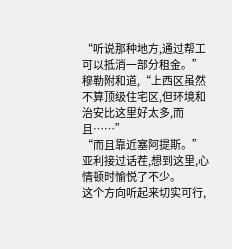“听说那种地方,通过帮工可以抵消一部分租金。”穆勒附和道,“上西区虽然不算顶级住宅区,但环境和治安比这里好太多,而且……”
“而且靠近塞阿提斯。”亚利接过话茬,想到这里,心情顿时愉悦了不少。
这个方向听起来切实可行,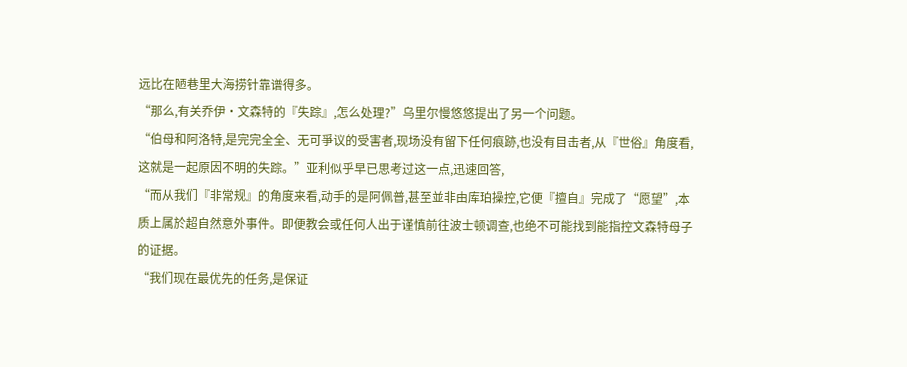远比在陋巷里大海捞针靠谱得多。
“那么,有关乔伊·文森特的『失踪』,怎么处理?”乌里尔慢悠悠提出了另一个问题。
“伯母和阿洛特,是完完全全、无可爭议的受害者,现场没有留下任何痕跡,也没有目击者,从『世俗』角度看,这就是一起原因不明的失踪。”亚利似乎早已思考过这一点,迅速回答,
“而从我们『非常规』的角度来看,动手的是阿佩普,甚至並非由库珀操控,它便『擅自』完成了“愿望”,本质上属於超自然意外事件。即便教会或任何人出于谨慎前往波士顿调查,也绝不可能找到能指控文森特母子的证据。
“我们现在最优先的任务,是保证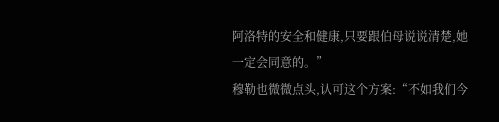阿洛特的安全和健康,只要跟伯母说说清楚,她一定会同意的。”
穆勒也微微点头,认可这个方案:“不如我们今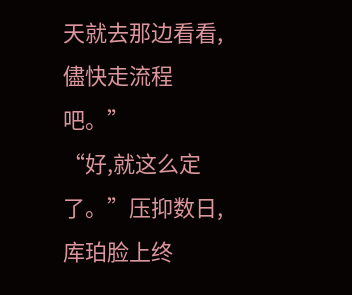天就去那边看看,儘快走流程吧。”
“好,就这么定了。”压抑数日,库珀脸上终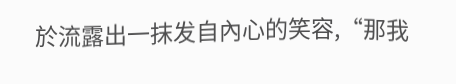於流露出一抹发自內心的笑容,“那我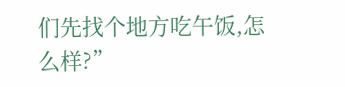们先找个地方吃午饭,怎么样?”